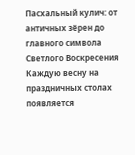Пасхальный кулич: от античных зёрен до главного символа Светлого Воскресения
Каждую весну на праздничных столах появляется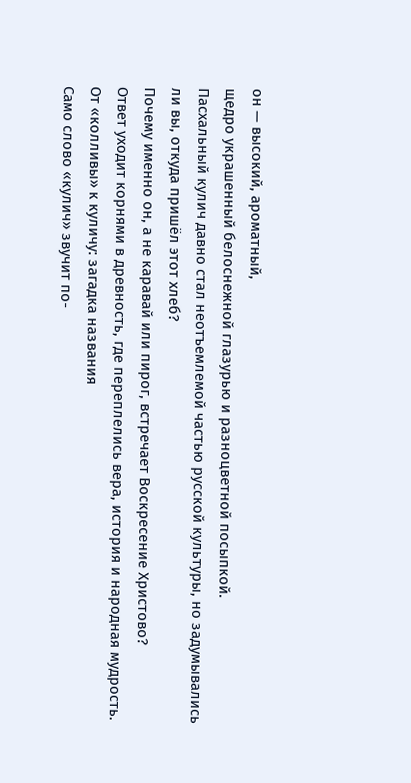он — высокий, ароматный,
щедро украшенный белоснежной глазурью и разноцветной посыпкой.
Пасхальный кулич давно стал неотъемлемой частью русской культуры, но задумывались ли вы, откуда пришёл этот хлеб?
Почему именно он, а не каравай или пирог, встречает Воскресение Христово?
Ответ уходит корнями в древность, где переплелись вера, история и народная мудрость.
От «колливы» к куличу: загадка названия
Само слово «кулич» звучит по-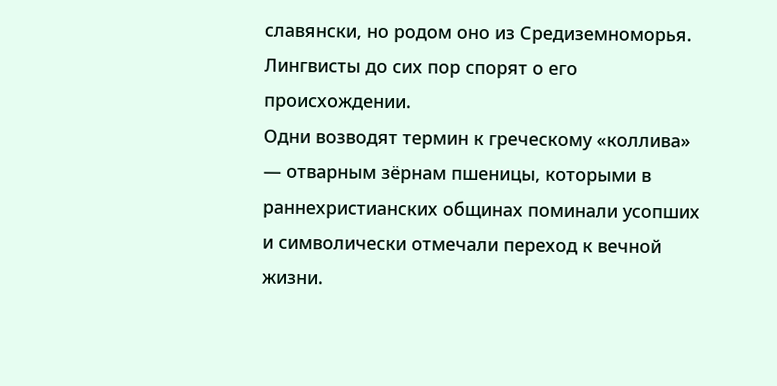славянски, но родом оно из Средиземноморья.
Лингвисты до сих пор спорят о его происхождении.
Одни возводят термин к греческому «коллива» — отварным зёрнам пшеницы, которыми в раннехристианских общинах поминали усопших и символически отмечали переход к вечной жизни.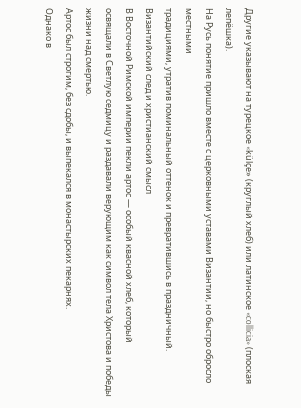Другие указывают на турецкое «külçe» (круглый хлеб) или латинское «collicia» (плоская лепёшка).
На Русь понятие пришло вместе с церковными уставами Византии, но быстро обросло местными
традициями, утратив поминальный оттенок и превратившись в праздничный.
Византийский след и христианский смысл
В Восточной Римской империи пекли артос — особый квасной хлеб, который
освящали в Светлую седмицу и раздавали верующим как символ тела Христова и победы жизни над смертью.
Артос был строгим, без сдобы, и выпекался в монастырских пекарнях.
Однако в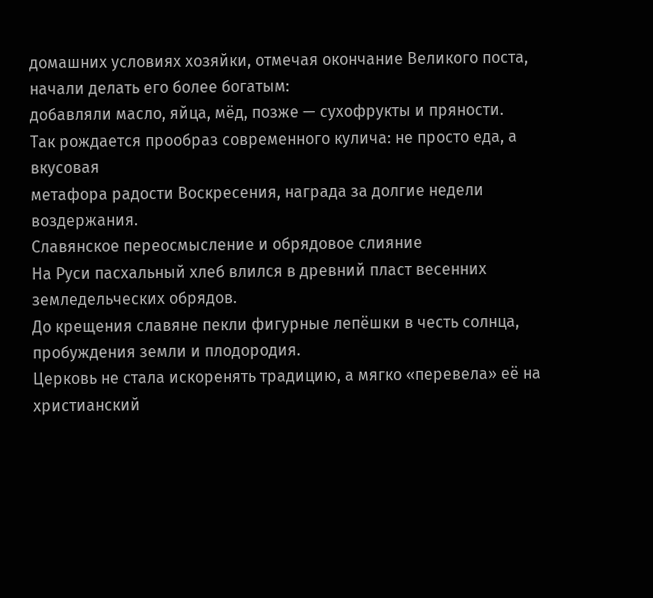домашних условиях хозяйки, отмечая окончание Великого поста, начали делать его более богатым:
добавляли масло, яйца, мёд, позже — сухофрукты и пряности.
Так рождается прообраз современного кулича: не просто еда, а вкусовая
метафора радости Воскресения, награда за долгие недели воздержания.
Славянское переосмысление и обрядовое слияние
На Руси пасхальный хлеб влился в древний пласт весенних земледельческих обрядов.
До крещения славяне пекли фигурные лепёшки в честь солнца, пробуждения земли и плодородия.
Церковь не стала искоренять традицию, а мягко «перевела» её на христианский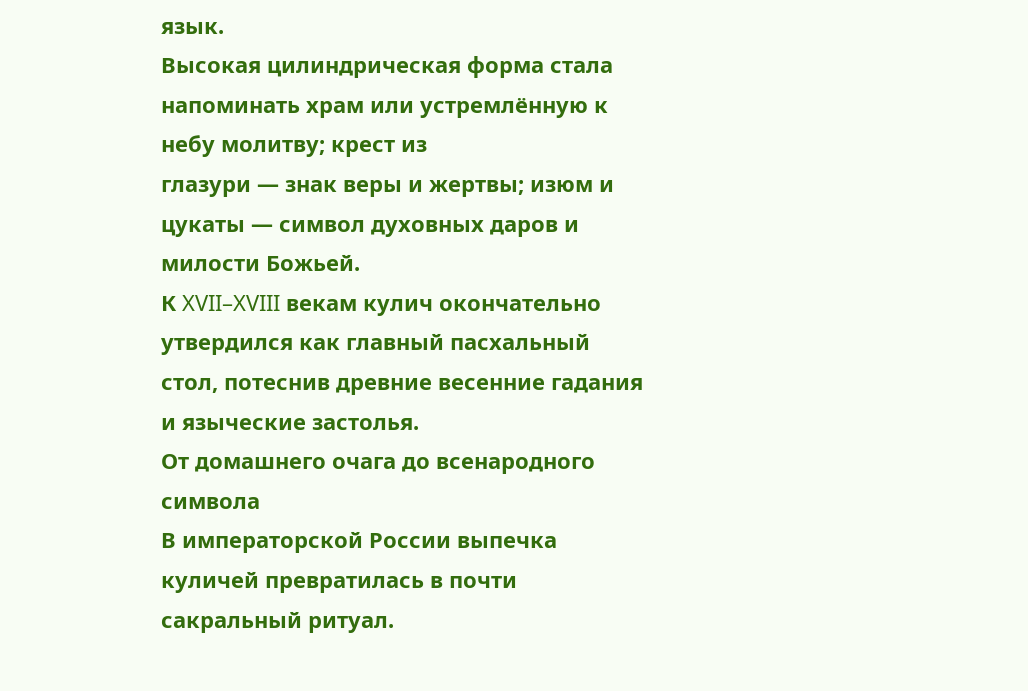язык.
Высокая цилиндрическая форма стала напоминать храм или устремлённую к небу молитву; крест из
глазури — знак веры и жертвы; изюм и цукаты — символ духовных даров и милости Божьей.
К XVII–XVIII векам кулич окончательно утвердился как главный пасхальный
стол, потеснив древние весенние гадания и языческие застолья.
От домашнего очага до всенародного символа
В императорской России выпечка куличей превратилась в почти сакральный ритуал.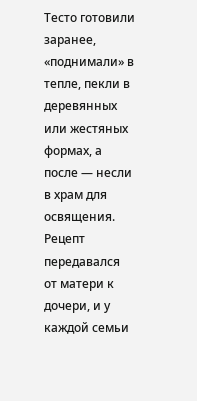Тесто готовили заранее, «поднимали» в тепле, пекли в деревянных или жестяных формах, а после — несли в храм для освящения.
Рецепт передавался от матери к дочери, и у каждой семьи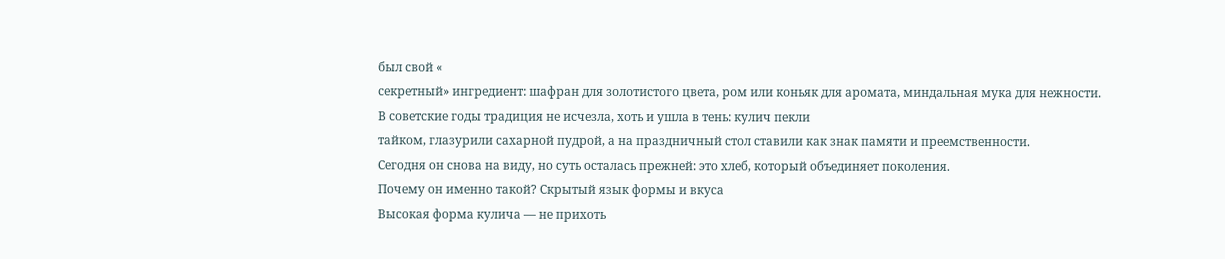был свой «
секретный» ингредиент: шафран для золотистого цвета, ром или коньяк для аромата, миндальная мука для нежности.
В советские годы традиция не исчезла, хоть и ушла в тень: кулич пекли
тайком, глазурили сахарной пудрой, а на праздничный стол ставили как знак памяти и преемственности.
Сегодня он снова на виду, но суть осталась прежней: это хлеб, который объединяет поколения.
Почему он именно такой? Скрытый язык формы и вкуса
Высокая форма кулича — не прихоть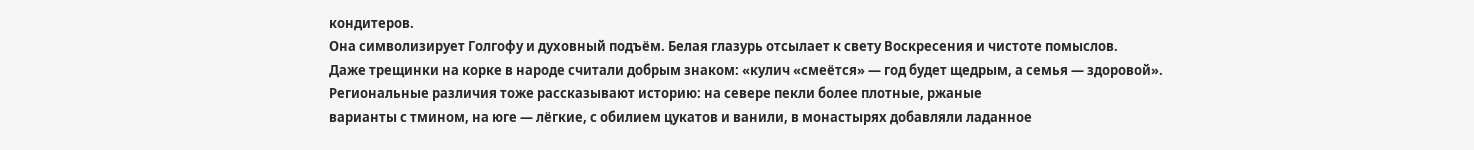кондитеров.
Она символизирует Голгофу и духовный подъём. Белая глазурь отсылает к свету Воскресения и чистоте помыслов.
Даже трещинки на корке в народе считали добрым знаком: «кулич «смеётся» — год будет щедрым, а семья — здоровой».
Региональные различия тоже рассказывают историю: на севере пекли более плотные, ржаные
варианты с тмином, на юге — лёгкие, с обилием цукатов и ванили, в монастырях добавляли ладанное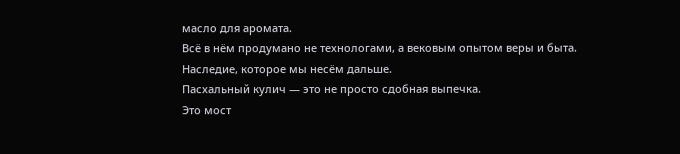масло для аромата.
Всё в нём продумано не технологами, а вековым опытом веры и быта.
Наследие, которое мы несём дальше.
Пасхальный кулич — это не просто сдобная выпечка.
Это мост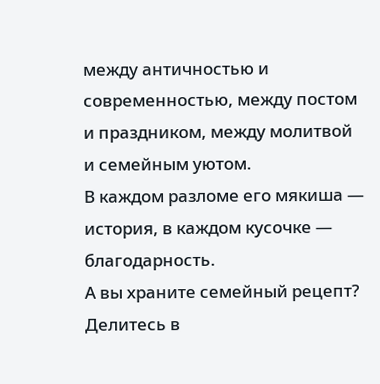между античностью и современностью, между постом и праздником, между молитвой и семейным уютом.
В каждом разломе его мякиша — история, в каждом кусочке — благодарность.
А вы храните семейный рецепт? Делитесь в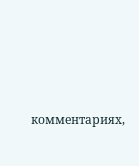комментариях,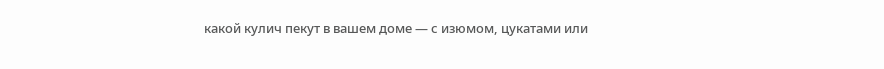какой кулич пекут в вашем доме — с изюмом, цукатами или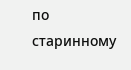по старинному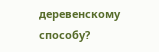деревенскому способу?